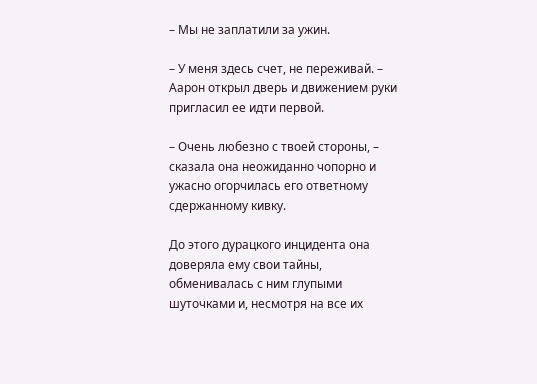– Мы не заплатили за ужин.

– У меня здесь счет, не переживай. – Аарон открыл дверь и движением руки пригласил ее идти первой.

– Очень любезно с твоей стороны, – сказала она неожиданно чопорно и ужасно огорчилась его ответному сдержанному кивку.

До этого дурацкого инцидента она доверяла ему свои тайны, обменивалась с ним глупыми шуточками и, несмотря на все их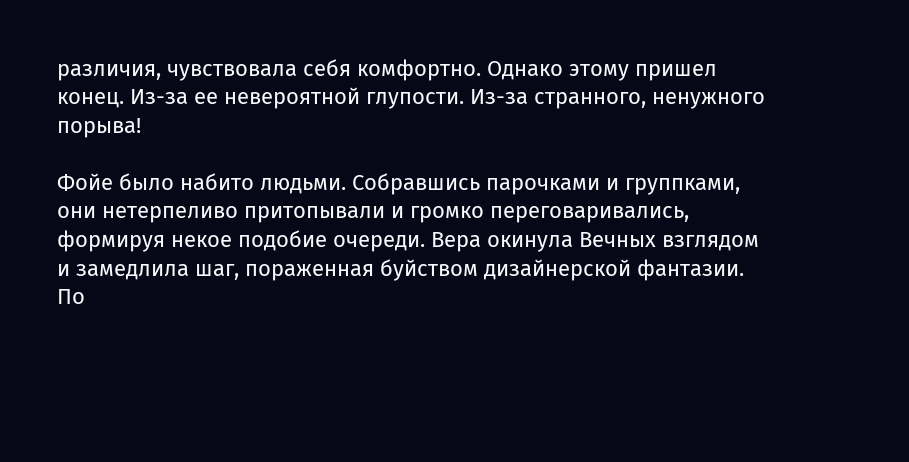различия, чувствовала себя комфортно. Однако этому пришел конец. Из-за ее невероятной глупости. Из-за странного, ненужного порыва!

Фойе было набито людьми. Собравшись парочками и группками, они нетерпеливо притопывали и громко переговаривались, формируя некое подобие очереди. Вера окинула Вечных взглядом и замедлила шаг, пораженная буйством дизайнерской фантазии. По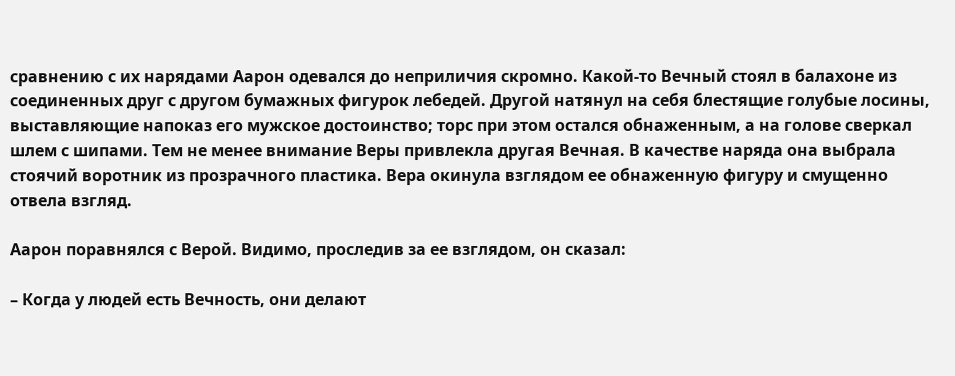сравнению с их нарядами Аарон одевался до неприличия скромно. Какой-то Вечный стоял в балахоне из соединенных друг с другом бумажных фигурок лебедей. Другой натянул на себя блестящие голубые лосины, выставляющие напоказ его мужское достоинство; торс при этом остался обнаженным, а на голове сверкал шлем с шипами. Тем не менее внимание Веры привлекла другая Вечная. В качестве наряда она выбрала стоячий воротник из прозрачного пластика. Вера окинула взглядом ее обнаженную фигуру и смущенно отвела взгляд.

Аарон поравнялся с Верой. Видимо, проследив за ее взглядом, он сказал:

– Когда у людей есть Вечность, они делают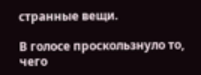странные вещи.

В голосе проскользнуло то, чего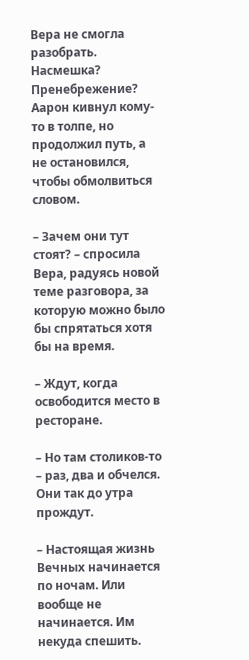Вера не смогла разобрать. Насмешка? Пренебрежение? Аарон кивнул кому-то в толпе, но продолжил путь, а не остановился, чтобы обмолвиться словом.

– Зачем они тут стоят? – спросила Вера, радуясь новой теме разговора, за которую можно было бы спрятаться хотя бы на время.

– Ждут, когда освободится место в ресторане.

– Но там столиков-то – раз, два и обчелся. Они так до утра прождут.

– Настоящая жизнь Вечных начинается по ночам. Или вообще не начинается. Им некуда спешить.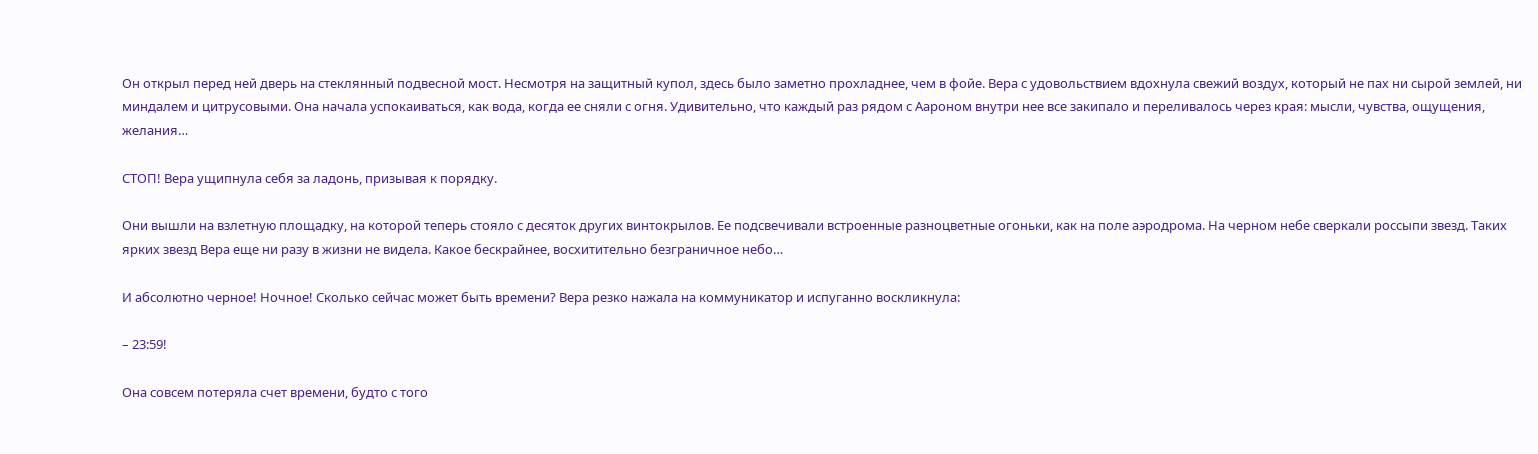Он открыл перед ней дверь на стеклянный подвесной мост. Несмотря на защитный купол, здесь было заметно прохладнее, чем в фойе. Вера с удовольствием вдохнула свежий воздух, который не пах ни сырой землей, ни миндалем и цитрусовыми. Она начала успокаиваться, как вода, когда ее сняли с огня. Удивительно, что каждый раз рядом с Аароном внутри нее все закипало и переливалось через края: мысли, чувства, ощущения, желания…

СТОП! Вера ущипнула себя за ладонь, призывая к порядку.

Они вышли на взлетную площадку, на которой теперь стояло с десяток других винтокрылов. Ее подсвечивали встроенные разноцветные огоньки, как на поле аэродрома. На черном небе сверкали россыпи звезд. Таких ярких звезд Вера еще ни разу в жизни не видела. Какое бескрайнее, восхитительно безграничное небо…

И абсолютно черное! Ночное! Сколько сейчас может быть времени? Вера резко нажала на коммуникатор и испуганно воскликнула:

– 23:59!

Она совсем потеряла счет времени, будто с того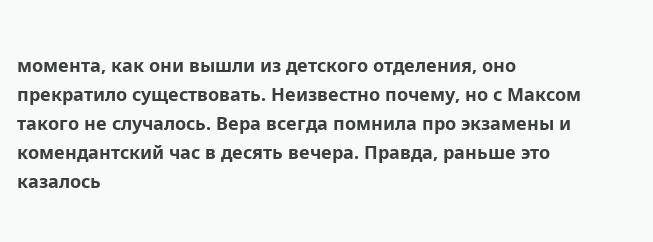момента, как они вышли из детского отделения, оно прекратило существовать. Неизвестно почему, но с Максом такого не случалось. Вера всегда помнила про экзамены и комендантский час в десять вечера. Правда, раньше это казалось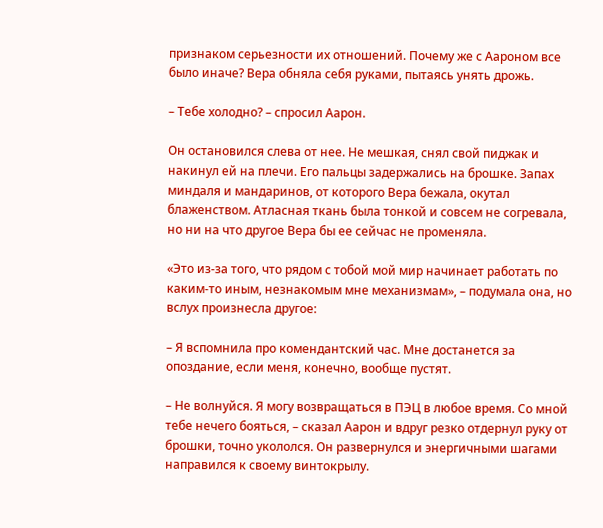признаком серьезности их отношений. Почему же с Аароном все было иначе? Вера обняла себя руками, пытаясь унять дрожь.

– Тебе холодно? – спросил Аарон.

Он остановился слева от нее. Не мешкая, снял свой пиджак и накинул ей на плечи. Его пальцы задержались на брошке. Запах миндаля и мандаринов, от которого Вера бежала, окутал блаженством. Атласная ткань была тонкой и совсем не согревала, но ни на что другое Вера бы ее сейчас не променяла.

«Это из-за того, что рядом с тобой мой мир начинает работать по каким-то иным, незнакомым мне механизмам», – подумала она, но вслух произнесла другое:

– Я вспомнила про комендантский час. Мне достанется за опоздание, если меня, конечно, вообще пустят.

– Не волнуйся. Я могу возвращаться в ПЭЦ в любое время. Со мной тебе нечего бояться, – сказал Аарон и вдруг резко отдернул руку от брошки, точно укололся. Он развернулся и энергичными шагами направился к своему винтокрылу.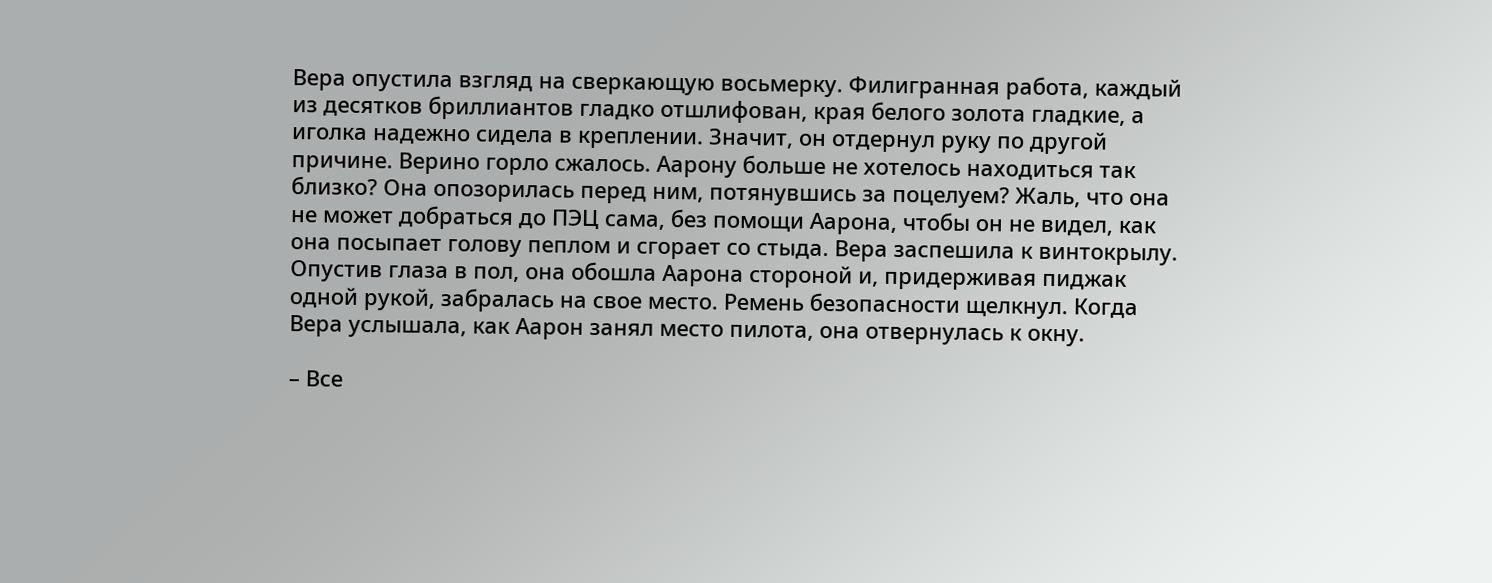Вера опустила взгляд на сверкающую восьмерку. Филигранная работа, каждый из десятков бриллиантов гладко отшлифован, края белого золота гладкие, а иголка надежно сидела в креплении. Значит, он отдернул руку по другой причине. Верино горло сжалось. Аарону больше не хотелось находиться так близко? Она опозорилась перед ним, потянувшись за поцелуем? Жаль, что она не может добраться до ПЭЦ сама, без помощи Аарона, чтобы он не видел, как она посыпает голову пеплом и сгорает со стыда. Вера заспешила к винтокрылу. Опустив глаза в пол, она обошла Аарона стороной и, придерживая пиджак одной рукой, забралась на свое место. Ремень безопасности щелкнул. Когда Вера услышала, как Аарон занял место пилота, она отвернулась к окну.

– Все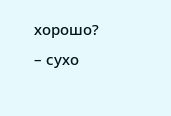хорошо? – сухо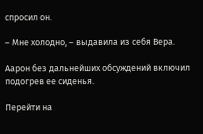спросил он.

– Мне холодно, – выдавила из себя Вера.

Аарон без дальнейших обсуждений включил подогрев ее сиденья.

Перейти на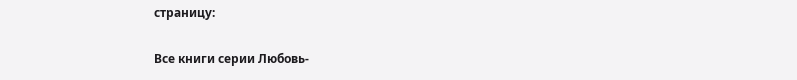страницу:

Все книги серии Любовь-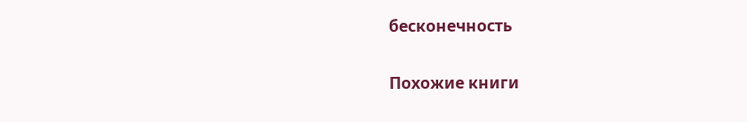бесконечность

Похожие книги